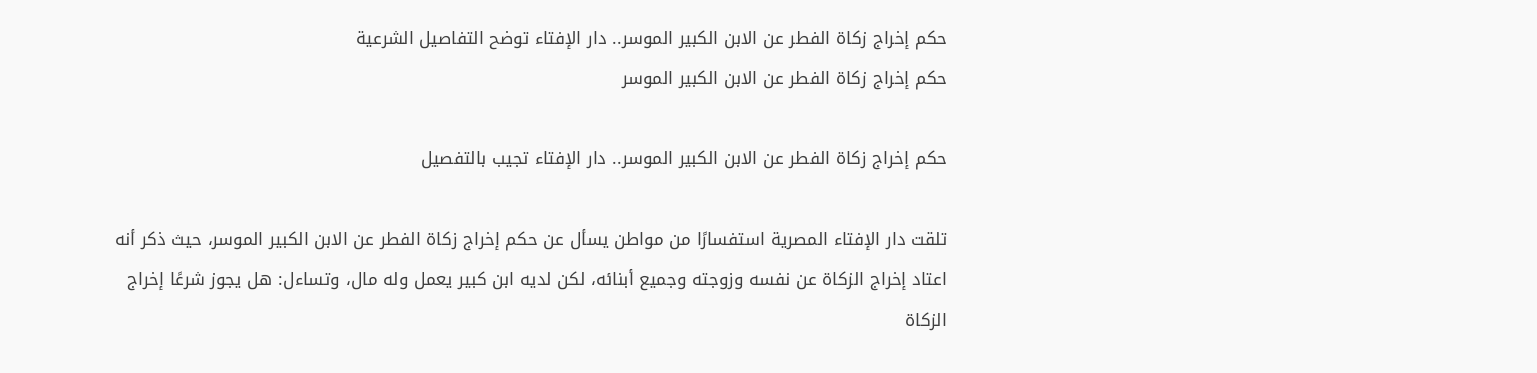حكم إخراج زكاة الفطر عن الابن الكبير الموسر.. دار الإفتاء توضح التفاصيل الشرعية
حكم إخراج زكاة الفطر عن الابن الكبير الموسر

حكم إخراج زكاة الفطر عن الابن الكبير الموسر.. دار الإفتاء تجيب بالتفصيل

تلقت دار الإفتاء المصرية استفسارًا من مواطن يسأل عن حكم إخراج زكاة الفطر عن الابن الكبير الموسر، حيث ذكر أنه اعتاد إخراج الزكاة عن نفسه وزوجته وجميع أبنائه، لكن لديه ابن كبير يعمل وله مال، وتساءل: هل يجوز شرعًا إخراج الزكاة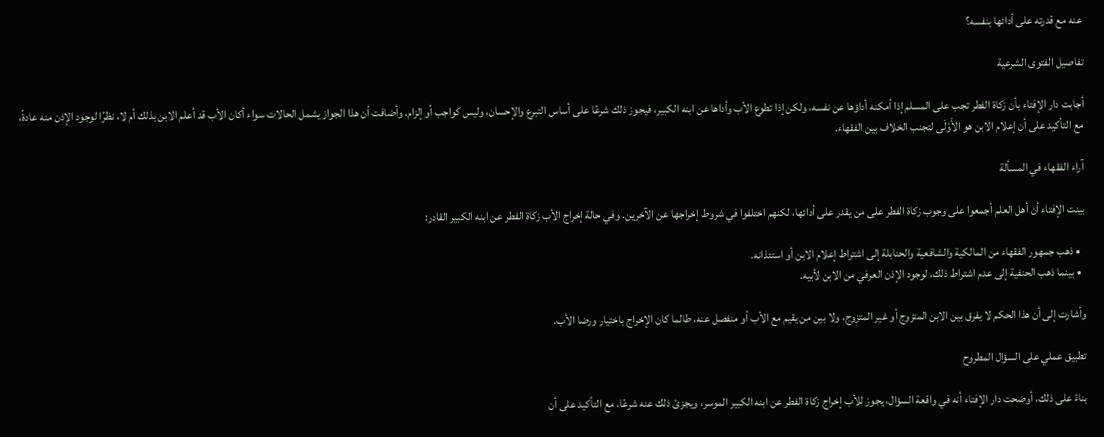عنه مع قدرته على أدائها بنفسه؟

تفاصيل الفتوى الشرعية

أجابت دار الإفتاء بأن زكاة الفطر تجب على المسلم إذا أمكنه أداؤها عن نفسه، ولكن إذا تطوع الأب وأداها عن ابنه الكبير، فيجوز ذلك شرعًا على أساس التبرع والإحسان، وليس كواجب أو إلزام. وأضافت أن هذا الجواز يشمل الحالات سواء أكان الأب قد أعلم الابن بذلك أم لا، نظرًا لوجود الإذن منه عادةً، مع التأكيد على أن إعلام الابن هو الأَوْلَى لتجنب الخلاف بين الفقهاء.

آراء الفقهاء في المسألة

بينت الإفتاء أن أهل العلم أجمعوا على وجوب زكاة الفطر على من يقدر على أدائها، لكنهم اختلفوا في شروط إخراجها عن الآخرين. وفي حالة إخراج الأب زكاة الفطر عن ابنه الكبير القادر:

  • ذهب جمهور الفقهاء من المالكية والشافعية والحنابلة إلى اشتراط إعلام الابن أو استئذانه.
  • بينما ذهب الحنفية إلى عدم اشتراط ذلك، لوجود الإذن العرفي من الابن لأبيه.

وأشارت إلى أن هذا الحكم لا يفرق بين الابن المتزوج أو غير المتزوج، ولا بين من يقيم مع الأب أو منفصل عنه، طالما كان الإخراج باختيار ورضا الأب.

تطبيق عملي على السؤال المطروح

بناءً على ذلك، أوضحت دار الإفتاء أنه في واقعة السؤال، يجوز للأب إخراج زكاة الفطر عن ابنه الكبير الموسر، ويجزئ ذلك عنه شرعًا، مع التأكيد على أن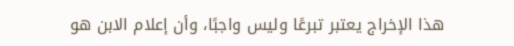هذا الإخراج يعتبر تبرعًا وليس واجبًا، وأن إعلام الابن هو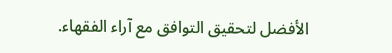الأفضل لتحقيق التوافق مع آراء الفقهاء.